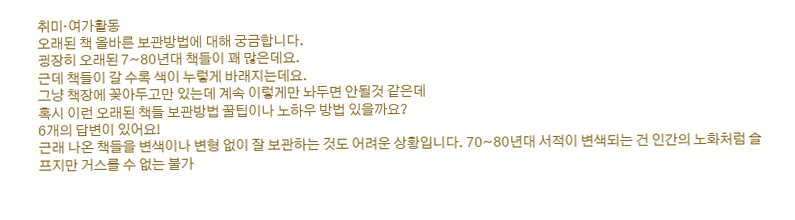취미·여가활동
오래된 책 올바른 보관방법에 대해 궁금합니다.
굉장히 오래된 7~80년대 책들이 꽤 많은데요.
근데 책들이 갈 수록 색이 누렇게 바래지는데요.
그냥 책장에 꽂아두고만 있는데 계속 이렇게만 놔두면 안될것 같은데
혹시 이런 오래된 책들 보관방법 꿀팁이나 노하우 방법 있을까요?
6개의 답변이 있어요!
근래 나온 책들을 변색이나 변형 없이 잘 보관하는 것도 어려운 상황입니다. 70~80년대 서적이 변색되는 건 인간의 노화처럼 슬프지만 거스를 수 없는 불가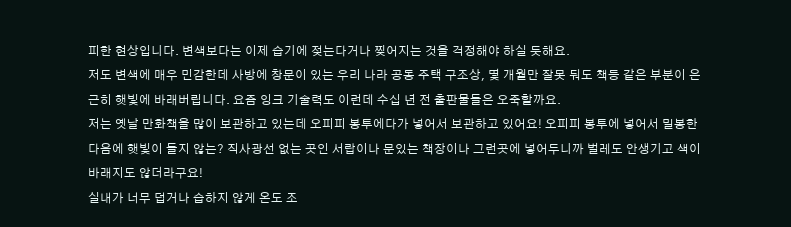피한 현상입니다. 변색보다는 이제 습기에 젖는다거나 찢어지는 것을 걱정해야 하실 듯해요.
저도 변색에 매우 민감한데 사방에 창문이 있는 우리 나라 공동 주택 구조상, 몇 개월만 잘못 둬도 책등 같은 부분이 은근히 햇빛에 바래버립니다. 요즘 잉크 기술력도 이런데 수십 년 전 출판물들은 오죽할까요.
저는 옛날 만화책을 많이 보관하고 있는데 오피피 봉투에다가 넣어서 보관하고 있어요! 오피피 봉투에 넣어서 밀봉한 다음에 햇빛이 들지 않는? 직사광선 없는 곳인 서랍이나 문있는 책장이나 그런곳에 넣어두니까 벌레도 안생기고 색이 바래지도 않더라구요!
실내가 너무 덥거나 습하지 않게 온도 조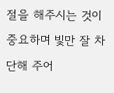절을 해주시는 것이 중요하며 빛만 잘 차단해 주어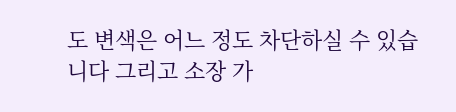도 변색은 어느 정도 차단하실 수 있습니다 그리고 소장 가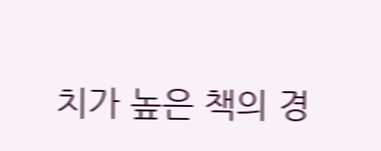치가 높은 책의 경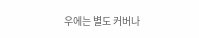우에는 별도 커버나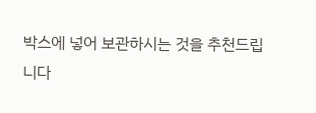박스에 넣어 보관하시는 것을 추천드립니다